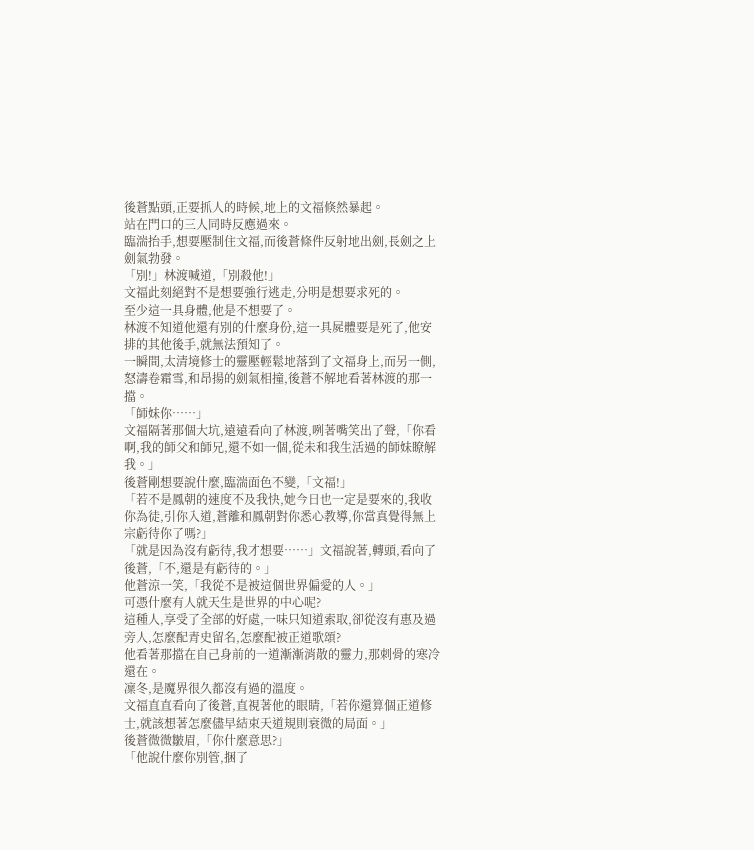後蒼點頭,正要抓人的時候,地上的文福倏然暴起。
站在門口的三人同時反應過來。
臨湍抬手,想要壓制住文福,而後蒼條件反射地出劍,長劍之上劍氣勃發。
「別!」林渡喊道,「別殺他!」
文福此刻絕對不是想要強行逃走,分明是想要求死的。
至少這一具身體,他是不想要了。
林渡不知道他還有別的什麼身份,這一具屍體要是死了,他安排的其他後手,就無法預知了。
一瞬間,太清境修士的靈壓輕鬆地落到了文福身上,而另一側,怒濤卷霜雪,和昂揚的劍氣相撞,後蒼不解地看著林渡的那一擋。
「師妹你……」
文福隔著那個大坑,遠遠看向了林渡,咧著嘴笑出了聲,「你看啊,我的師父和師兄,還不如一個,從未和我生活過的師妹瞭解我。」
後蒼剛想要說什麼,臨湍面色不變,「文福!」
「若不是鳳朝的速度不及我快,她今日也一定是要來的,我收你為徒,引你入道,蒼離和鳳朝對你悉心教導,你當真覺得無上宗虧待你了嗎?」
「就是因為沒有虧待,我才想要……」文福說著,轉頭,看向了後蒼,「不,還是有虧待的。」
他蒼涼一笑,「我從不是被這個世界偏愛的人。」
可憑什麼有人就天生是世界的中心呢?
這種人,享受了全部的好處,一味只知道索取,卻從沒有惠及過旁人,怎麼配青史留名,怎麼配被正道歌頌?
他看著那擋在自己身前的一道漸漸消散的靈力,那刺骨的寒冷還在。
凜冬,是魔界很久都沒有過的溫度。
文福直直看向了後蒼,直視著他的眼睛,「若你還算個正道修士,就該想著怎麼儘早結束天道規則衰微的局面。」
後蒼微微皺眉,「你什麼意思?」
「他說什麼你別管,捆了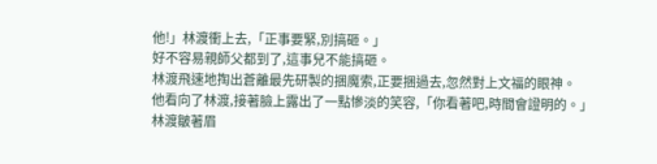他!」林渡衝上去,「正事要緊,別搞砸。」
好不容易親師父都到了,這事兒不能搞砸。
林渡飛速地掏出蒼離最先研製的捆魔索,正要捆過去,忽然對上文福的眼神。
他看向了林渡,接著臉上露出了一點慘淡的笑容,「你看著吧,時間會證明的。」
林渡皺著眉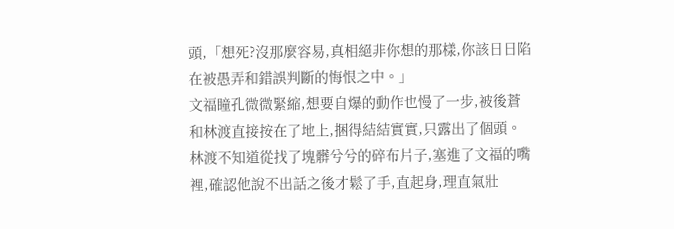頭,「想死?沒那麼容易,真相絕非你想的那樣,你該日日陷在被愚弄和錯誤判斷的悔恨之中。」
文福瞳孔微微緊縮,想要自爆的動作也慢了一步,被後蒼和林渡直接按在了地上,捆得結結實實,只露出了個頭。
林渡不知道從找了塊髒兮兮的碎布片子,塞進了文福的嘴裡,確認他說不出話之後才鬆了手,直起身,理直氣壯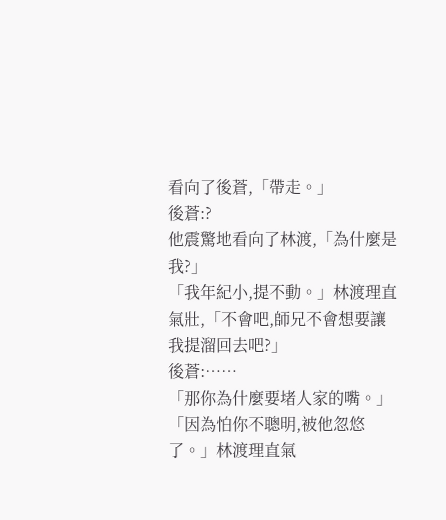看向了後蒼,「帶走。」
後蒼:?
他震驚地看向了林渡,「為什麼是我?」
「我年紀小,提不動。」林渡理直氣壯,「不會吧,師兄不會想要讓我提溜回去吧?」
後蒼:……
「那你為什麼要堵人家的嘴。」
「因為怕你不聰明,被他忽悠了。」林渡理直氣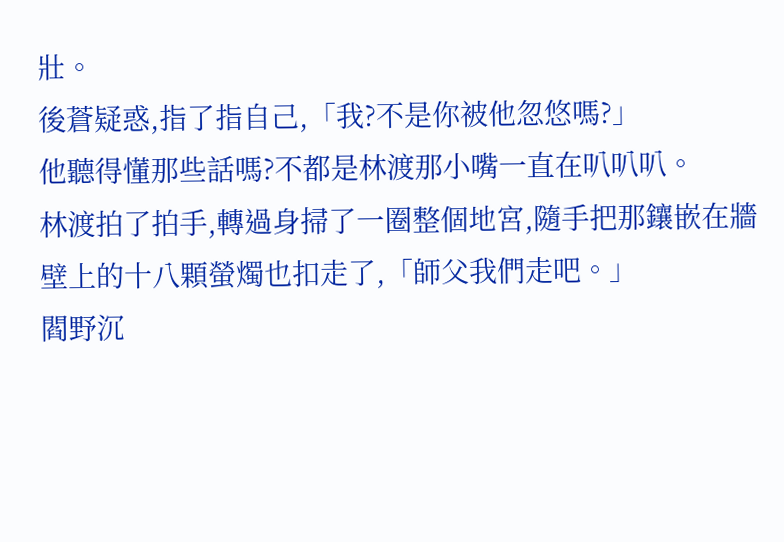壯。
後蒼疑惑,指了指自己,「我?不是你被他忽悠嗎?」
他聽得懂那些話嗎?不都是林渡那小嘴一直在叭叭叭。
林渡拍了拍手,轉過身掃了一圈整個地宮,隨手把那鑲嵌在牆壁上的十八顆螢燭也扣走了,「師父我們走吧。」
閻野沉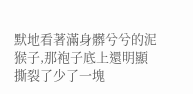默地看著滿身髒兮兮的泥猴子,那袍子底上還明顯撕裂了少了一塊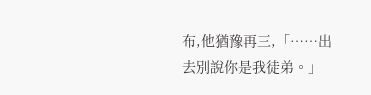布,他猶豫再三,「……出去別說你是我徒弟。」